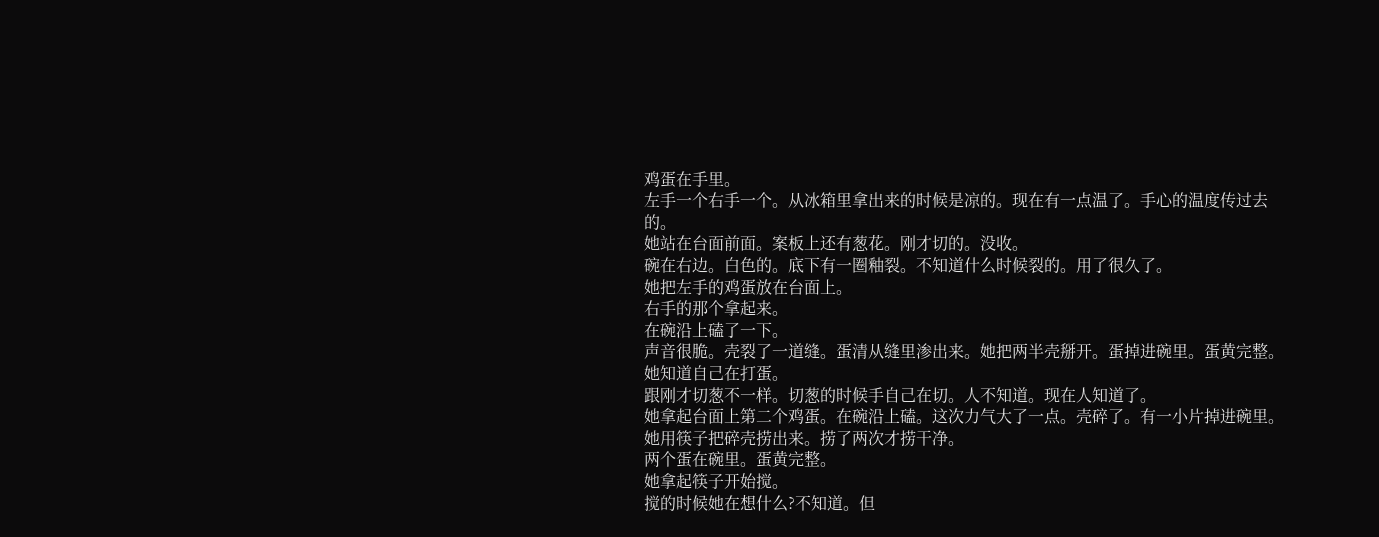鸡蛋在手里。
左手一个右手一个。从冰箱里拿出来的时候是凉的。现在有一点温了。手心的温度传过去的。
她站在台面前面。案板上还有葱花。刚才切的。没收。
碗在右边。白色的。底下有一圈釉裂。不知道什么时候裂的。用了很久了。
她把左手的鸡蛋放在台面上。
右手的那个拿起来。
在碗沿上磕了一下。
声音很脆。壳裂了一道缝。蛋清从缝里渗出来。她把两半壳掰开。蛋掉进碗里。蛋黄完整。
她知道自己在打蛋。
跟刚才切葱不一样。切葱的时候手自己在切。人不知道。现在人知道了。
她拿起台面上第二个鸡蛋。在碗沿上磕。这次力气大了一点。壳碎了。有一小片掉进碗里。
她用筷子把碎壳捞出来。捞了两次才捞干净。
两个蛋在碗里。蛋黄完整。
她拿起筷子开始搅。
搅的时候她在想什么?不知道。但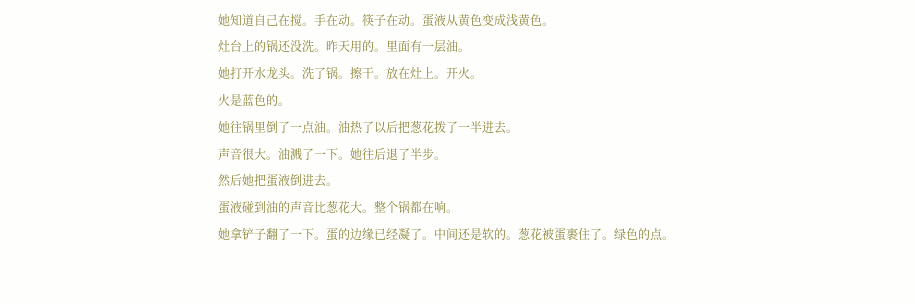她知道自己在搅。手在动。筷子在动。蛋液从黄色变成浅黄色。
灶台上的锅还没洗。昨天用的。里面有一层油。
她打开水龙头。洗了锅。擦干。放在灶上。开火。
火是蓝色的。
她往锅里倒了一点油。油热了以后把葱花拨了一半进去。
声音很大。油溅了一下。她往后退了半步。
然后她把蛋液倒进去。
蛋液碰到油的声音比葱花大。整个锅都在响。
她拿铲子翻了一下。蛋的边缘已经凝了。中间还是软的。葱花被蛋裹住了。绿色的点。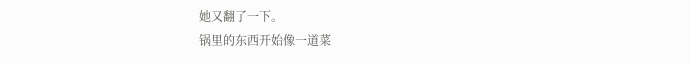她又翻了一下。
锅里的东西开始像一道菜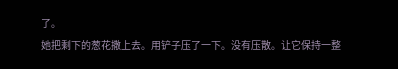了。
她把剩下的葱花撒上去。用铲子压了一下。没有压散。让它保持一整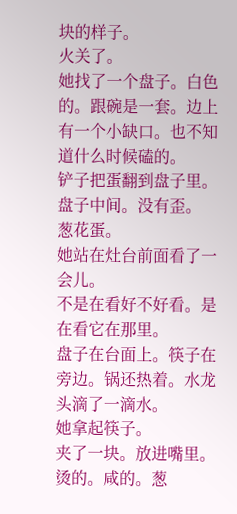块的样子。
火关了。
她找了一个盘子。白色的。跟碗是一套。边上有一个小缺口。也不知道什么时候磕的。
铲子把蛋翻到盘子里。盘子中间。没有歪。
葱花蛋。
她站在灶台前面看了一会儿。
不是在看好不好看。是在看它在那里。
盘子在台面上。筷子在旁边。锅还热着。水龙头滴了一滴水。
她拿起筷子。
夹了一块。放进嘴里。
烫的。咸的。葱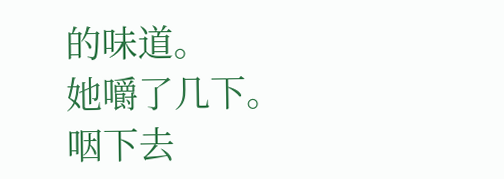的味道。
她嚼了几下。咽下去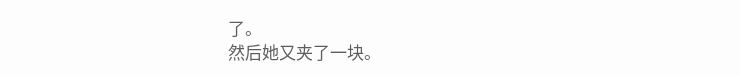了。
然后她又夹了一块。